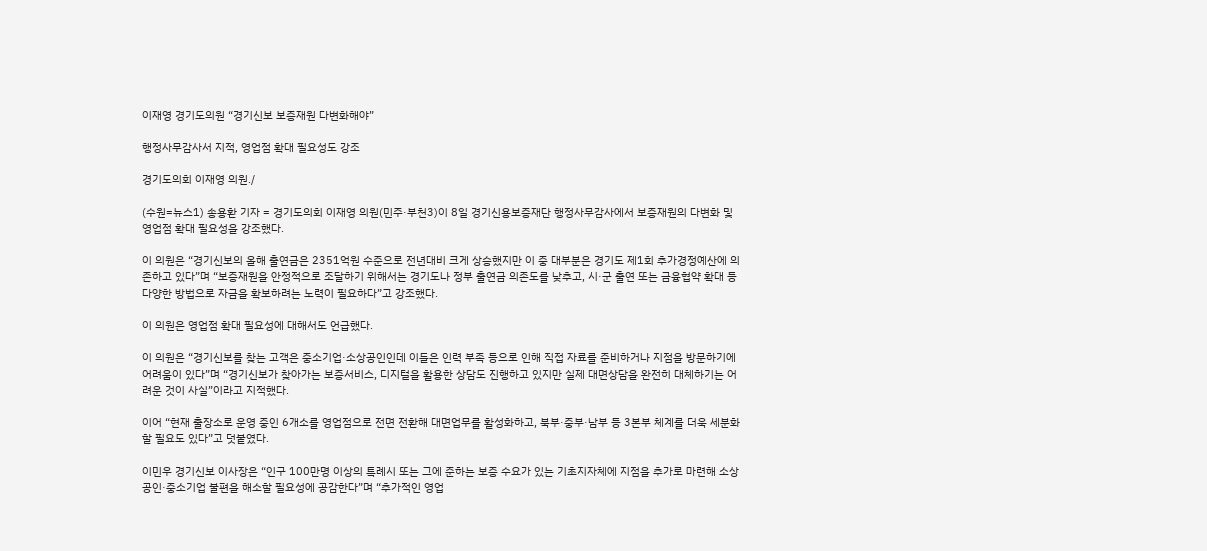이재영 경기도의원 “경기신보 보증재원 다변화해야”

행정사무감사서 지적, 영업점 확대 필요성도 강조

경기도의회 이재영 의원./

(수원=뉴스1) 송용환 기자 = 경기도의회 이재영 의원(민주·부천3)이 8일 경기신용보증재단 행정사무감사에서 보증재원의 다변화 및 영업점 확대 필요성을 강조했다.

이 의원은 “경기신보의 올해 출연금은 2351억원 수준으로 전년대비 크게 상승했지만 이 중 대부분은 경기도 제1회 추가경정예산에 의존하고 있다”며 “보증재원을 안정적으로 조달하기 위해서는 경기도나 정부 출연금 의존도를 낮추고, 시·군 출연 또는 금융협약 확대 등 다양한 방법으로 자금을 확보하려는 노력이 필요하다”고 강조했다.

이 의원은 영업점 확대 필요성에 대해서도 언급했다.

이 의원은 “경기신보를 찾는 고객은 중소기업·소상공인인데 이들은 인력 부족 등으로 인해 직접 자료를 준비하거나 지점을 방문하기에 어려움이 있다”며 “경기신보가 찾아가는 보증서비스, 디지털을 활용한 상담도 진행하고 있지만 실제 대면상담을 완전히 대체하기는 어려운 것이 사실”이라고 지적했다.

이어 “현재 출장소로 운영 중인 6개소를 영업점으로 전면 전환해 대면업무를 활성화하고, 북부·중부·남부 등 3본부 체계를 더욱 세분화할 필요도 있다”고 덧붙였다.

이민우 경기신보 이사장은 “인구 100만명 이상의 특례시 또는 그에 준하는 보증 수요가 있는 기초지자체에 지점을 추가로 마련해 소상공인·중소기업 불편을 해소할 필요성에 공감한다”며 “추가적인 영업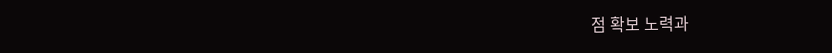점 확보 노력과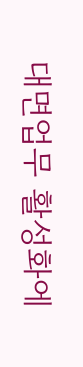대면업무 활성화에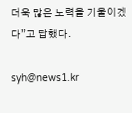더욱 많은 노력을 기울이겠다”고 답했다.

syh@news1.kr